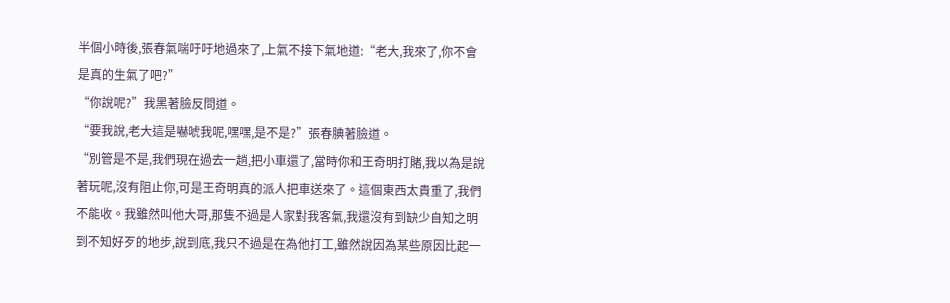半個小時後,張春氣喘吁吁地過來了,上氣不接下氣地道:“老大,我來了,你不會是真的生氣了吧?”
“你說呢?”我黑著臉反問道。
“要我說,老大這是嚇唬我呢,嘿嘿,是不是?”張春腆著臉道。
“別管是不是,我們現在過去一趟,把小車還了,當時你和王奇明打賭,我以為是說著玩呢,沒有阻止你,可是王奇明真的派人把車送來了。這個東西太貴重了,我們不能收。我雖然叫他大哥,那隻不過是人家對我客氣,我還沒有到缺少自知之明到不知好歹的地步,說到底,我只不過是在為他打工,雖然說因為某些原因比起一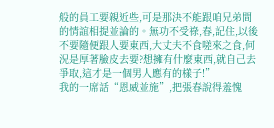般的員工要親近些,可是那決不能跟咱兄弟間的情誼相提並論的。無功不受祿,春,記住,以後不要隨便跟人要東西,大丈夫不食嗟來之食,何況是厚著臉皮去要?想擁有什麼東西,就自己去爭取,這才是一個男人應有的樣子!”
我的一席話“恩威並施”,把張春說得羞愧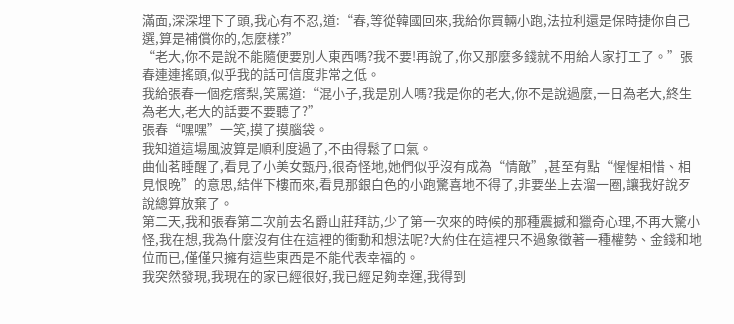滿面,深深埋下了頭,我心有不忍,道:“春,等從韓國回來,我給你買輛小跑,法拉利還是保時捷你自己選,算是補償你的,怎麼樣?”
“老大,你不是說不能隨便要別人東西嗎?我不要!再說了,你又那麼多錢就不用給人家打工了。”張春連連搖頭,似乎我的話可信度非常之低。
我給張春一個疙瘩梨,笑罵道:“混小子,我是別人嗎?我是你的老大,你不是說過麼,一日為老大,終生為老大,老大的話要不要聽了?”
張春“嘿嘿”一笑,摸了摸腦袋。
我知道這場風波算是順利度過了,不由得鬆了口氣。
曲仙茗睡醒了,看見了小美女甄丹,很奇怪地,她們似乎沒有成為“情敵”,甚至有點“惺惺相惜、相見恨晚”的意思,結伴下樓而來,看見那銀白色的小跑驚喜地不得了,非要坐上去溜一圈,讓我好說歹說總算放棄了。
第二天,我和張春第二次前去名爵山莊拜訪,少了第一次來的時候的那種震撼和獵奇心理,不再大驚小怪,我在想,我為什麼沒有住在這裡的衝動和想法呢?大約住在這裡只不過象徵著一種權勢、金錢和地位而已,僅僅只擁有這些東西是不能代表幸福的。
我突然發現,我現在的家已經很好,我已經足夠幸運,我得到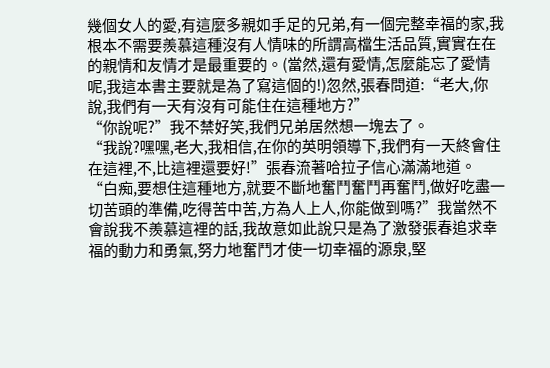幾個女人的愛,有這麼多親如手足的兄弟,有一個完整幸福的家,我根本不需要羨慕這種沒有人情味的所謂高檔生活品質,實實在在的親情和友情才是最重要的。(當然,還有愛情,怎麼能忘了愛情呢,我這本書主要就是為了寫這個的!)忽然,張春問道:“老大,你說,我們有一天有沒有可能住在這種地方?”
“你說呢?”我不禁好笑,我們兄弟居然想一塊去了。
“我說?嘿嘿,老大,我相信,在你的英明領導下,我們有一天終會住在這裡,不,比這裡還要好!”張春流著哈拉子信心滿滿地道。
“白痴,要想住這種地方,就要不斷地奮鬥奮鬥再奮鬥,做好吃盡一切苦頭的準備,吃得苦中苦,方為人上人,你能做到嗎?”我當然不會說我不羨慕這裡的話,我故意如此說只是為了激發張春追求幸福的動力和勇氣,努力地奮鬥才使一切幸福的源泉,堅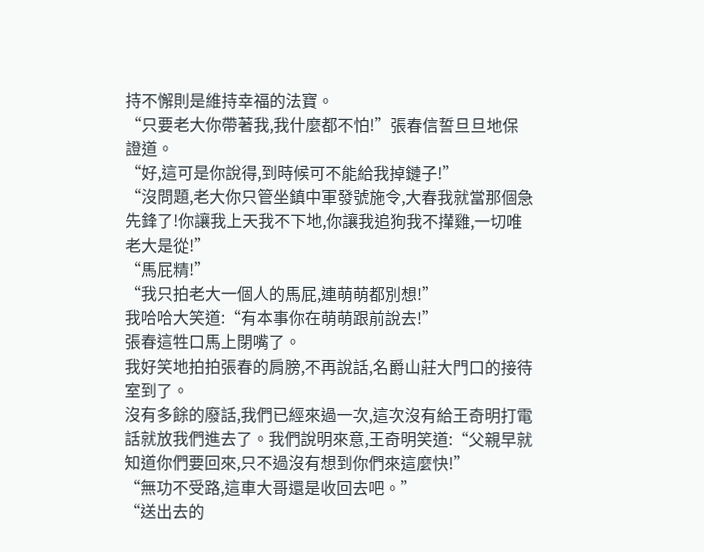持不懈則是維持幸福的法寶。
“只要老大你帶著我,我什麼都不怕!”張春信誓旦旦地保證道。
“好,這可是你說得,到時候可不能給我掉鏈子!”
“沒問題,老大你只管坐鎮中軍發號施令,大春我就當那個急先鋒了!你讓我上天我不下地,你讓我追狗我不攆雞,一切唯老大是從!”
“馬屁精!”
“我只拍老大一個人的馬屁,連萌萌都別想!”
我哈哈大笑道:“有本事你在萌萌跟前說去!”
張春這牲口馬上閉嘴了。
我好笑地拍拍張春的肩膀,不再說話,名爵山莊大門口的接待室到了。
沒有多餘的廢話,我們已經來過一次,這次沒有給王奇明打電話就放我們進去了。我們說明來意,王奇明笑道:“父親早就知道你們要回來,只不過沒有想到你們來這麼快!”
“無功不受路,這車大哥還是收回去吧。”
“送出去的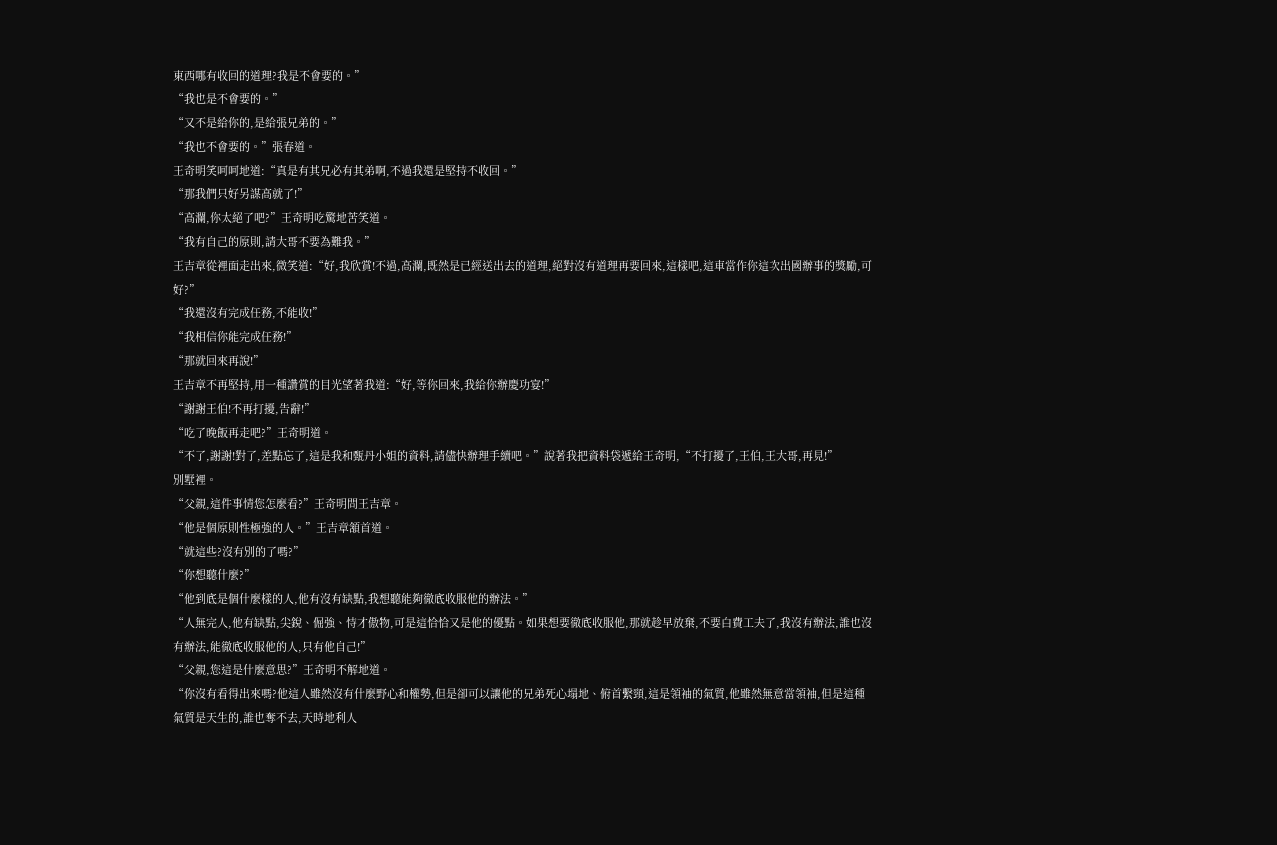東西哪有收回的道理?我是不會要的。”
“我也是不會要的。”
“又不是給你的,是給張兄弟的。”
“我也不會要的。”張春道。
王奇明笑呵呵地道:“真是有其兄必有其弟啊,不過我還是堅持不收回。”
“那我們只好另謀高就了!”
“高瀾,你太絕了吧?”王奇明吃驚地苦笑道。
“我有自己的原則,請大哥不要為難我。”
王吉章從裡面走出來,微笑道:“好,我欣賞!不過,高瀾,既然是已經送出去的道理,絕對沒有道理再要回來,這樣吧,這車當作你這次出國辦事的獎勵,可好?”
“我還沒有完成任務,不能收!”
“我相信你能完成任務!”
“那就回來再說!”
王吉章不再堅持,用一種讚賞的目光望著我道:“好,等你回來,我給你辦慶功宴!”
“謝謝王伯!不再打擾,告辭!”
“吃了晚飯再走吧?”王奇明道。
“不了,謝謝!對了,差點忘了,這是我和甄丹小姐的資料,請儘快辦理手續吧。”說著我把資料袋遞給王奇明,“不打擾了,王伯,王大哥,再見!”
別墅裡。
“父親,這件事情您怎麼看?”王奇明問王吉章。
“他是個原則性極強的人。”王吉章頷首道。
“就這些?沒有別的了嗎?”
“你想聽什麼?”
“他到底是個什麼樣的人,他有沒有缺點,我想聽能夠徹底收服他的辦法。”
“人無完人,他有缺點,尖銳、倔強、恃才傲物,可是這恰恰又是他的優點。如果想要徹底收服他,那就趁早放棄,不要白費工夫了,我沒有辦法,誰也沒有辦法,能徹底收服他的人,只有他自己!”
“父親,您這是什麼意思?”王奇明不解地道。
“你沒有看得出來嗎?他這人雖然沒有什麼野心和權勢,但是卻可以讓他的兄弟死心塌地、俯首繫頸,這是領袖的氣質,他雖然無意當領袖,但是這種氣質是天生的,誰也奪不去,天時地利人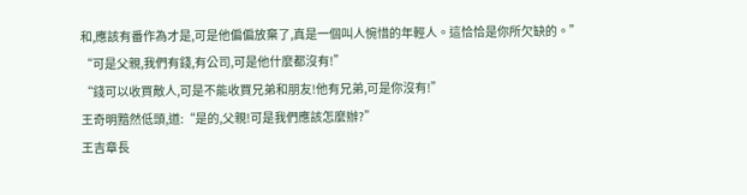和,應該有番作為才是,可是他偏偏放棄了,真是一個叫人惋惜的年輕人。這恰恰是你所欠缺的。”
“可是父親,我們有錢,有公司,可是他什麼都沒有!”
“錢可以收買敵人,可是不能收買兄弟和朋友!他有兄弟,可是你沒有!”
王奇明黯然低頭,道:“是的,父親!可是我們應該怎麼辦?”
王吉章長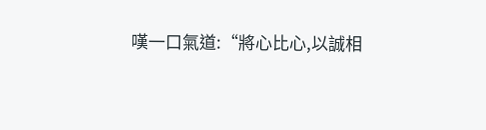嘆一口氣道:“將心比心,以誠相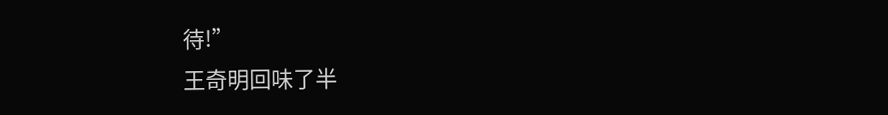待!”
王奇明回味了半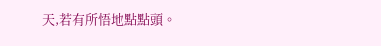天,若有所悟地點點頭。